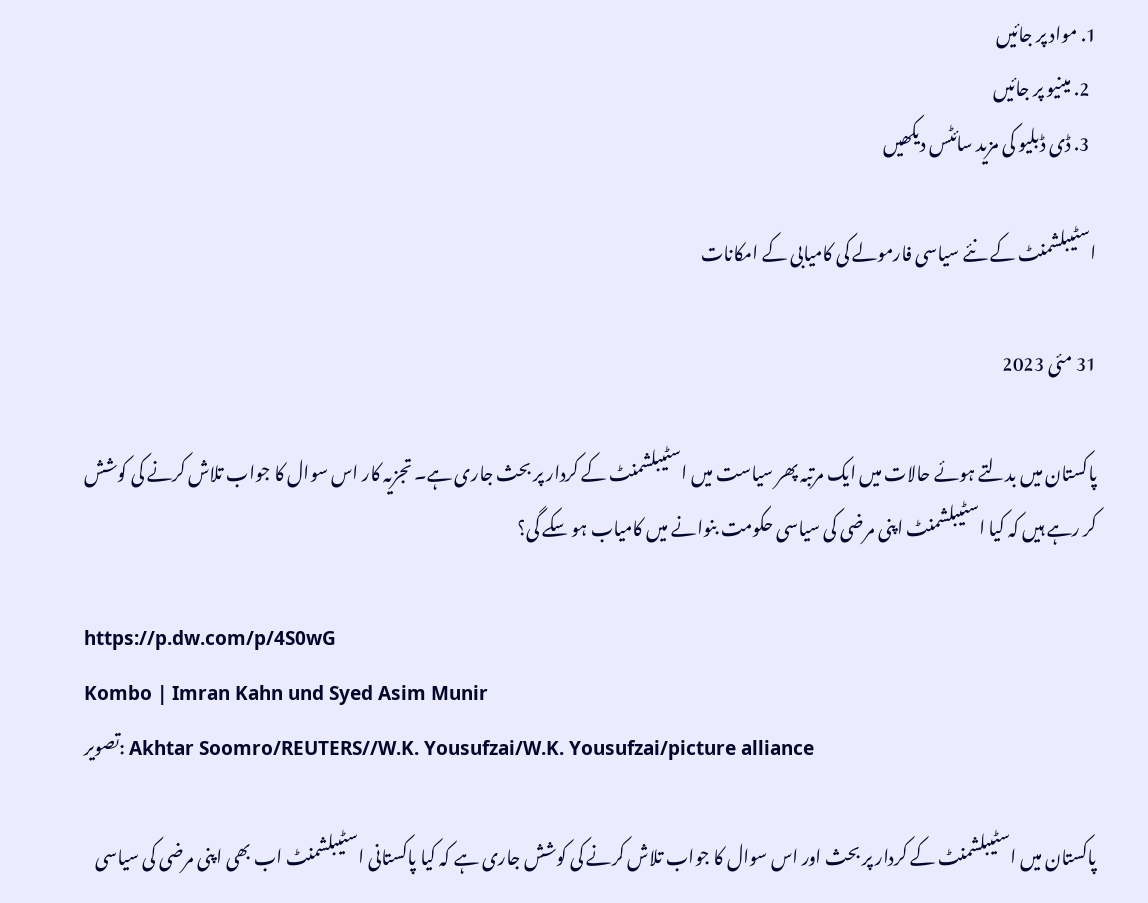1. مواد پر جائیں
  2. مینیو پر جائیں
  3. ڈی ڈبلیو کی مزید سائٹس دیکھیں

اسٹیبلشمنٹ کے نئے سیاسی فارمولے کی کامیابی کے امکانات

31 مئی 2023

پاکستان میں بدلتے ہوئے حالات میں ایک مرتبہ پھر سیاست میں اسٹیبلشمنٹ کے کردار پر بحث جاری ہے۔ تجزیہ کار اس سوال کا جواب تلاش کرنے کی کوشش کر رہے ہیں کہ کیا اسٹیبلشمنٹ اپنی مرضی کی سیاسی حکومت بنوانے میں کامیاب ہو سکے گی؟

https://p.dw.com/p/4S0wG
Kombo | Imran Kahn und Syed Asim Munir
تصویر: Akhtar Soomro/REUTERS//W.K. Yousufzai/W.K. Yousufzai/picture alliance

پاکستان میں اسٹیبلشمنٹ کے کردار پر بحث اور اس سوال کا جواب تلاش کرنے کی کوشش جاری ہے کہ کیا پاکستانی اسٹیبلشمنٹ اب بھی اپنی مرضی کی سیاسی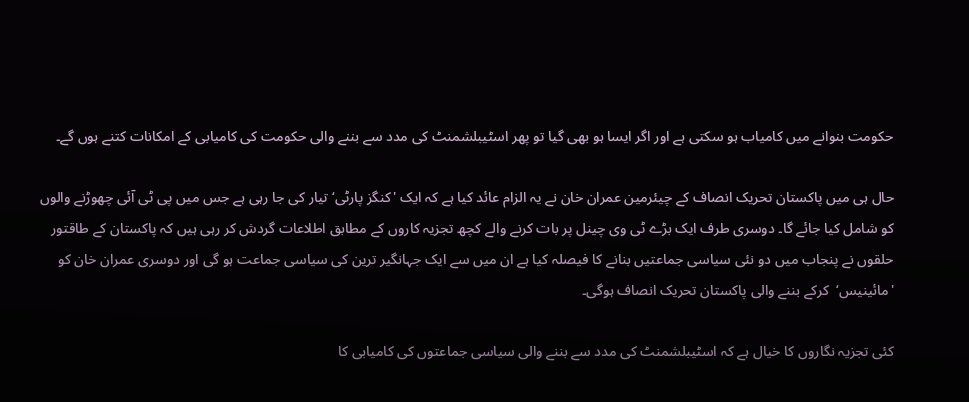حکومت بنوانے میں کامیاب ہو سکتی ہے اور اگر ایسا ہو بھی گیا تو پھر اسٹیبلشمنٹ کی مدد سے بننے والی حکومت کی کامیابی کے امکانات کتنے ہوں گے۔

حال ہی میں پاکستان تحریک انصاف کے چیئرمین عمران خان نے یہ الزام عائد کیا ہے کہ ایک 'کنگز پارٹی‘ تیار کی جا رہی ہے جس میں پی ٹی آئی چھوڑنے والوں کو شامل کیا جائے گا۔ دوسری طرف ایک بڑے ٹی وی چینل پر بات کرنے والے کچھ تجزیہ کاروں کے مطابق اطلاعات گردش کر رہی ہیں کہ پاکستان کے طاقتور حلقوں نے پنجاب میں دو نئی سیاسی جماعتیں بنانے کا فیصلہ کیا ہے ان میں سے ایک جہانگیر ترین کی سیاسی جماعت ہو گی اور دوسری عمران خان کو 'مائینیس‘  کرکے بننے والی پاکستان تحریک انصاف ہوگی۔

کئی تجزیہ نگاروں کا خیال ہے کہ اسٹیبلشمنٹ کی مدد سے بننے والی سیاسی جماعتوں کی کامیابی کا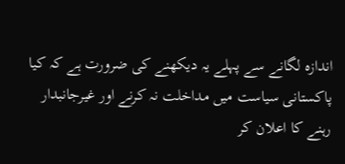اندازہ لگانے سے پہلے یہ دیکھنے کی ضرورت ہے کہ کیا پاکستانی سیاست میں مداخلت نہ کرنے اور غیرجانبدار رہنے کا اعلان کر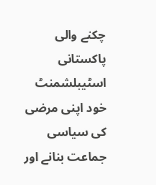چکنے والی پاکستانی  اسٹیبلشمنٹ  خود اپنی مرضی کی سیاسی جماعت بنانے اور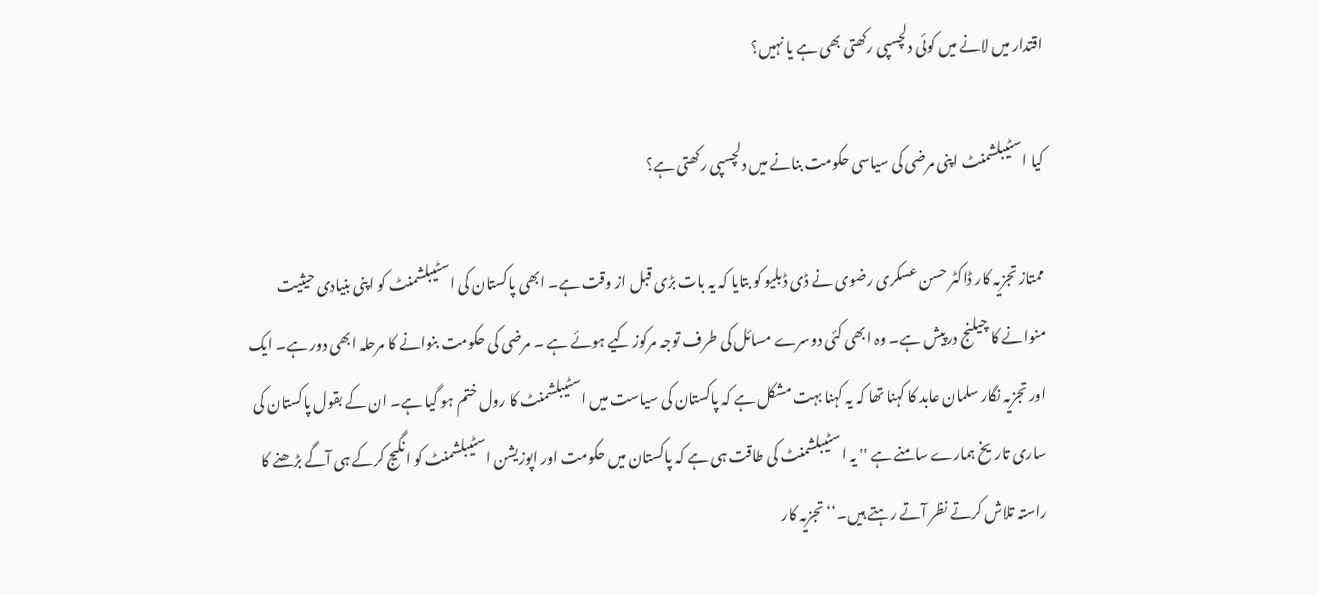اقتدار میں لانے میں کوئی دلچسپی رکھتی بھی ہے یا نہیں؟

کیا اسٹیبلشمنٹ اپنی مرضی کی سیاسی حکومت بنانے میں دلچسپی رکھتی ہے؟

ممتاز تجزیہ کار ڈاکٹر حسن عسکری رضوی نے ڈی ڈبلیو کو بتایا کہ یہ بات بڑی قبل از وقت ہے۔ ابھی پاکستان کی اسٹیبلشمنٹ کو اپنی بنیادی حیثیت منوانے کا چیلنج درپیش ہے۔ وہ ابھی کئی دوسرے مسائل کی طرف توجہ مرکوز کیے ہوئے ہے ۔ مرضی کی حکومت بنوانے کا مرحلہ ابھی دور ہے۔ ایک اور تجزیہ نگار سلمان عابد کا کہنا تھا کہ یہ کہنا بہت مشکل ہے کہ پاکستان کی سیاست میں اسٹیبلشمنٹ کا رول ختم ہو گیا ہے۔ ان کے بقول پاکستان کی ساری تاریخ ہمارے سامنے ہے '' یہ اسٹیبلشمنٹ کی طاقت ہی ہے کہ پاکستان میں حکومت اور اپوزیشن اسٹیبلشمنٹ کو انگیج کرکے ہی آگے بڑھنے کا راستہ تلاش کرتے نظر آتے رہتے ہیں۔‘‘ تجزیہ کار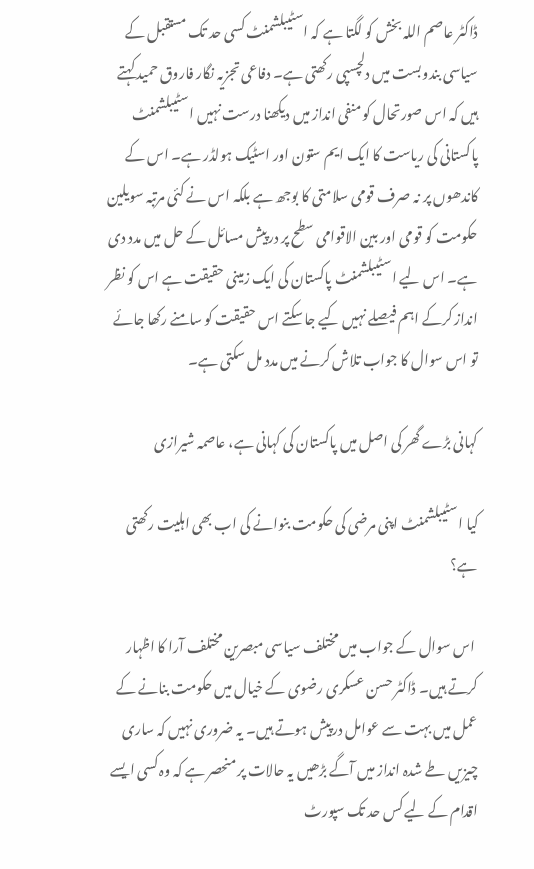ڈاکٹر عاصم اللہ بخش کو لگتا ہے کہ اسٹیبلشمنٹ کسی حد تک مستقبل کے سیاسی بندوبست میں دلچسپی رکھتی ہے۔ دفاعی تجزیہ نگار فاروق حمید کہتے ہیں کہ اس صورتحال کو منفی انداز میں دیکھنا درست نہیں اسٹیبلشمنٹ پاکستانی کی ریاست کا ایک ایم ستون اور اسٹیک ہولڈر ہے۔ اس کے کاندھوں پر نہ صرف قومی سلامتی کا بوجھ ہے بلکہ اس نے کئی مرتبہ سویلین حکومت کو قومی اور بین الاقوامی سطح پر درپیش مسائل کے حل میں مدد دی ہے۔ اس لیے اسٹیبلشمنٹ پاکستان کی ایک زمینی حقیقت ہے اس کو نظر انداز کرکے اہم فیصلے نہیں کیے جا سکتے اس حقیقت کو سامنے رکھا جائے تو اس سوال کا جواب تلاش کرنے میں مدد مل سکتی ہے۔

کہانی بڑے گھر کی اصل میں پاکستان کی کہانی ہے، عاصمہ شیرازی

کیا اسٹیبلشمنٹ اپنی مرضی کی حکومت بنوانے کی اب بھی اہلیت رکھتی ہے؟

 اس سوال کے جواب میں مختلف سیاسی مبصرین مختلف آرا کا اظہار کرتے ہیں۔ ڈاکٹر حسن عسکری رضوی کے خیال میں حکومت بنانے کے عمل میں بہت سے عوامل درپیش ہوتے ہیں۔ یہ ضروری نہیں کہ ساری چیزیں طے شدہ انداز میں آگے بڑھیں یہ حالات پر منحصر ہے کہ وہ کسی ایسے اقدام کے لیے کس حد تک سپورٹ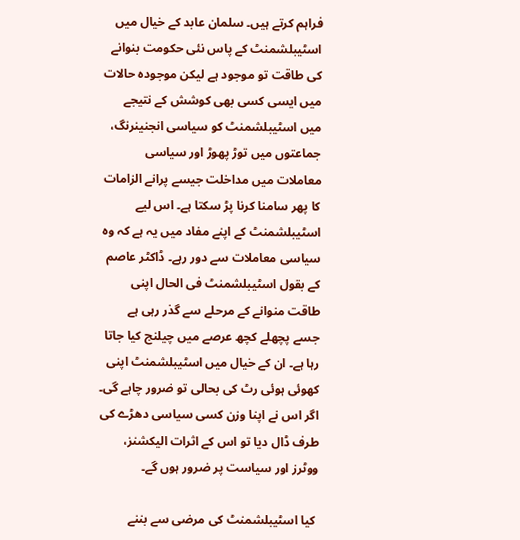فراہم کرتے ہیں۔ سلمان عابد کے خیال میں اسٹیبلشمنٹ کے پاس نئی حکومت بنوانے کی طاقت تو موجود ہے لیکن موجودہ حالات میں ایسی کسی بھی کوشش کے نتیجے میں اسٹیبلشمنٹ کو سیاسی انجنینرنگ، جماعتوں میں توڑ پھوڑ اور سیاسی معاملات میں مداخلت جیسے پرانے الزامات کا پھر سامنا کرنا پڑ سکتا ہے۔ اس لیے اسٹیبلشمنٹ کے اپنے مفاد میں یہ ہے کہ وہ سیاسی معاملات سے دور رہے۔ ڈاکٹر عاصم کے بقول اسٹیبلشمنٹ فی الحال اپنی طاقت منوانے کے مرحلے سے گذر رہی ہے جسے پچھلے کچھ عرصے میں چیلنج کیا جاتا رہا ہے۔ ان کے خیال میں اسٹیبلشمنٹ اپنی کھوئی ہوئی رٹ کی بحالی تو ضرور چاہے گی۔ اگر اس نے اپنا وزن کسی سیاسی دھڑے کی طرف ڈال دیا تو اس کے اثرات الیکشنز، ووٹرز اور سیاست پر ضرور ہوں گے۔

 کیا اسٹیبلشمنٹ کی مرضی سے بننے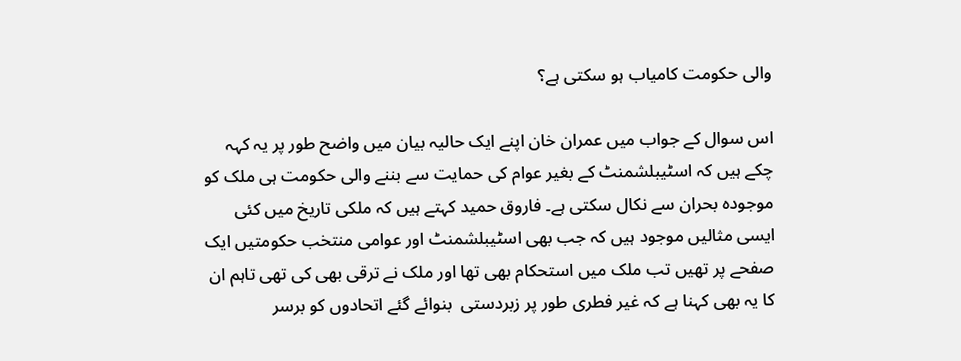والی حکومت کامیاب ہو سکتی ہے؟

اس سوال کے جواب میں عمران خان اپنے ایک حالیہ بیان میں واضح طور پر یہ کہہ چکے ہیں کہ اسٹیبلشمنٹ کے بغیر عوام کی حمایت سے بننے والی حکومت ہی ملک کو موجودہ بحران سے نکال سکتی ہے۔ فاروق حمید کہتے ہیں کہ ملکی تاریخ میں کئی ایسی مثالیں موجود ہیں کہ جب بھی اسٹیبلشمنٹ اور عوامی منتخب حکومتیں ایک صفحے پر تھیں تب ملک میں استحکام بھی تھا اور ملک نے ترقی بھی کی تھی تاہم ان کا یہ بھی کہنا ہے کہ غیر فطری طور پر زبردستی  بنوائے گئے اتحادوں کو برسر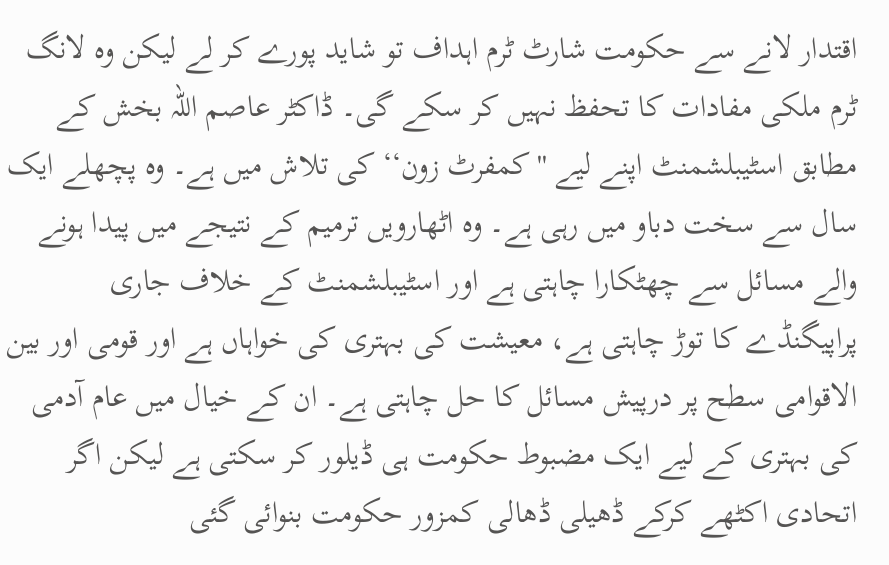اقتدار لانے سے حکومت شارٹ ٹرم اہداف تو شاید پورے کر لے لیکن وہ لانگ ٹرم ملکی مفادات کا تحفظ نہیں کر سکے گی۔ ڈاکٹر عاصم اللہ بخش کے مطابق اسٹیبلشمنٹ اپنے لیے ''کمفرٹ زون‘‘ کی تلاش میں ہے۔ وہ پچھلے ایک سال سے سخت دباو میں رہی ہے۔ وہ اٹھارویں ترمیم کے نتیجے میں پیدا ہونے والے مسائل سے چھٹکارا چاہتی ہے اور اسٹیبلشمنٹ کے خلاف جاری پراپیگنڈے کا توڑ چاہتی ہے، معیشت کی بہتری کی خواہاں ہے اور قومی اور بین الاقوامی سطح پر درپیش مسائل کا حل چاہتی ہے۔ ان کے خیال میں عام آدمی کی بہتری کے لیے ایک مضبوط حکومت ہی ڈیلور کر سکتی ہے لیکن اگر اتحادی اکٹھے کرکے ڈھیلی ڈھالی کمزور حکومت بنوائی گئی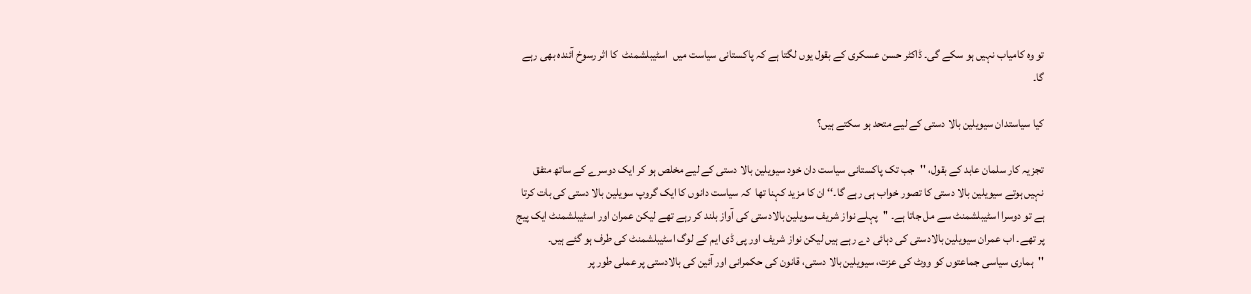تو وہ کامیاب نہیں ہو سکے گی۔ ڈاکٹر حسن عسکری کے بقول یوں لگتا ہے کہ پاکستانی سیاست میں  اسٹیبلشمنٹ  کا اثر رسوخ آئندہ بھی رہے گا۔

کیا سیاستدان سیویلین بالا دستی کے لیے متحد ہو سکتے ہیں؟

تجزیہ کار سلمان عابد کے بقول، ''جب تک پاکستانی سیاست دان خود سیویلین بالا دستی کے لیے مخلص ہو کر ایک دوسرے کے ساتھ متفق نہیں ہوتے سیویلین بالا دستی کا تصور خواب ہی رہے گا۔‘‘ ان کا مزید کہنا تھا  کہ سیاست دانوں کا ایک گروپ سویلین بالا دستی کی بات کرتا ہے تو دوسرا اسٹیبلشمنٹ سے مل جاتا ہے۔ ''پہلے نواز شریف سویلین بالادستی کی آواز بلند کر رہے تھے لیکن عمران اور اسٹیبلشمنٹ ایک پیج پر تھے۔ اب عمران سیویلین بالادستی کی دہائی دے رہے ہیں لیکن نواز شریف اور پی ڈی ایم کے لوگ اسٹیبلشمنٹ کی طرف ہو گئے ہیں۔ ''ہماری سیاسی جماعتوں کو ووٹ کی عزت، سیویلین بالا دستی، قانون کی حکمرانی اور آئین کی بالادستی پر عملی طور پر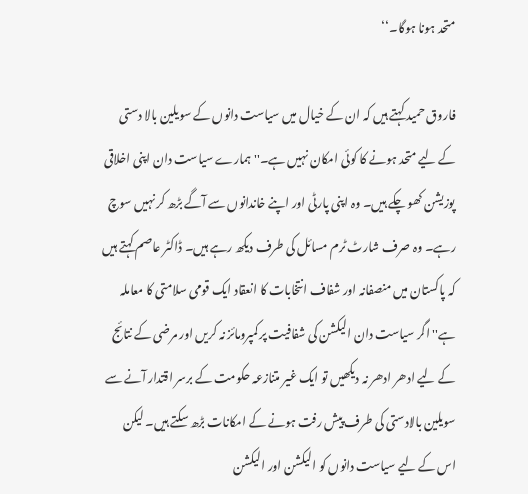متحد ہونا ہوگا۔‘‘

فاروق حمید کہتے ہیں کہ ان کے خیال میں سیاست دانوں کے سویلین بالا دستی کے لیے متحد ہونے کا کوئی امکان نہیں ہے۔'' ہمارے سیاست دان اپنی اخلاقی پوزیشن کھو چکے ہیں۔ وہ اپنی پارٹی اور اپنے خاندانوں سے آگے بڑھ کر نہیں سوچ رہے۔ وہ صرف شارٹ ٹرم مسائل کی طرف دیکھ رہے ہیں۔ ڈاکٹر عاصم کہتے ہیں کہ پاکستان میں منصفانہ اور شفاف انتخابات کا انعقاد ایک قومی سلامتی کا معاملہ ہے'' اگر سیاست دان الیکشن کی شفافیت پر کمپرومائز نہ کریں اور مرضی کے نتائج کے لیے ادھر ادھر نہ دیکھیں تو ایک غیر متنازعہ حکومت کے برسر اقتدار آنے سے سویلین بالادستی کی طرف پیش رفت ہونے کے امکانات بڑھ سکتے ہیں۔ لیکن اس کے لیے سیاست دانوں کو الیکشن اور الیکشن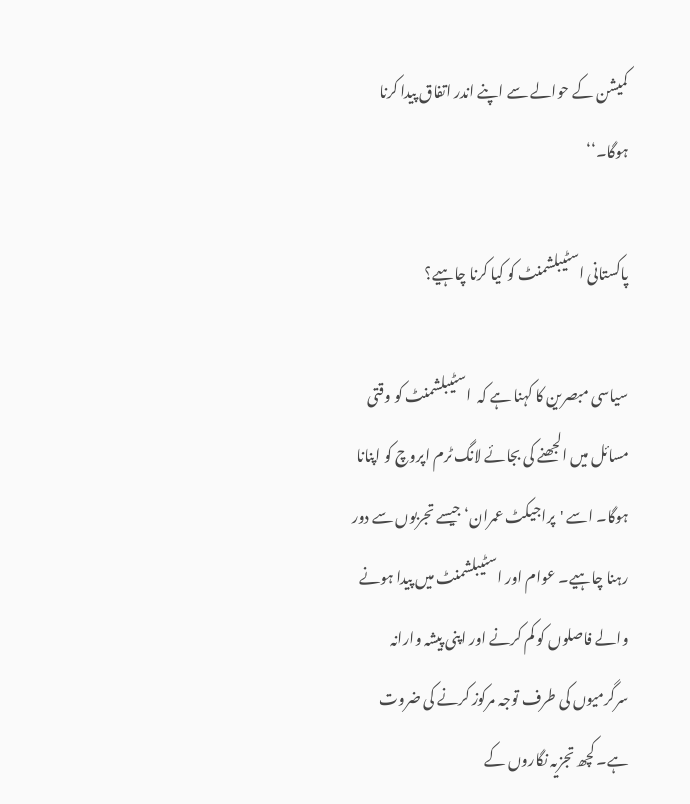کمیشن کے حوالے سے اپنے اندر اتفاق پیدا کرنا ہوگا۔‘‘

پاکستانی اسٹیبلشمنٹ کو کیا کرنا چاہیے؟

سیاسی مبصرین کا کہنا ہے کہ  اسٹیبلشمنٹ کو وقتی مسائل میں الجھنے کی بجائے لانگ ٹرم اپروچ کو اپنانا ہوگا۔ اسے 'پراجیکٹ عمران‘ جیسے تجربوں سے دور رہنا چاہیے۔ عوام اور اسٹیبلشمنٹ میں پیدا ہونے والے فاصلوں کو کم کرنے اور اپنی پیشہ وارانہ سرگرمیوں کی طرف توجہ مرکوز کرنے کی ضروت ہے۔ کچھ تجزیہ نگاروں کے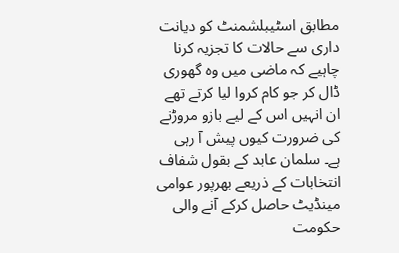مطابق اسٹیبلشمنٹ کو دیانت داری سے حالات کا تجزیہ کرنا چاہیے کہ ماضی میں وہ گھوری ڈال کر جو کام کروا لیا کرتے تھے ان انہیں اس کے لیے بازو مروڑنے کی ضرورت کیوں پیش آ رہی ہے۔ سلمان عابد کے بقول شفاف انتخابات کے ذریعے بھرپور عوامی مینڈیٹ حاصل کرکے آنے والی حکومت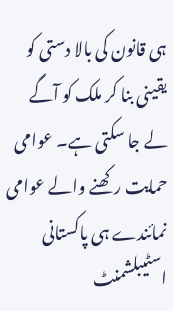ہی قانون کی بالا دستی کو یقینی بنا کر ملک کو آگے لے جا سکتی ہے۔ عوامی حمایت رکھنے والے عوامی نمائندے ہی پاکستانی اسٹیبلشمنٹ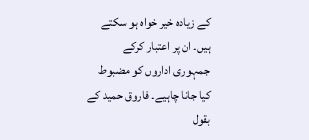کے زیادہ خیر خواہ ہو سکتے ہیں۔ ان پر اعتبار کرکے جمہوری اداروں کو مضبوط کیا جانا چاہیے۔ فاروق حمید کے بقول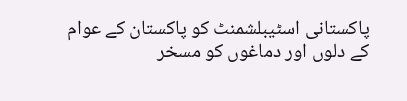پاکستانی اسٹیبلشمنٹ کو پاکستان کے عوام کے دلوں اور دماغوں کو مسخر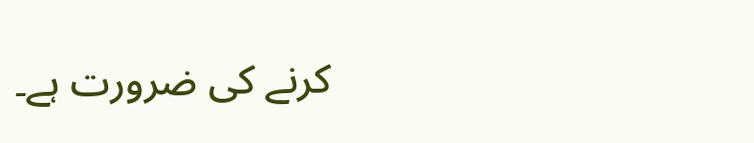کرنے کی ضرورت ہے۔